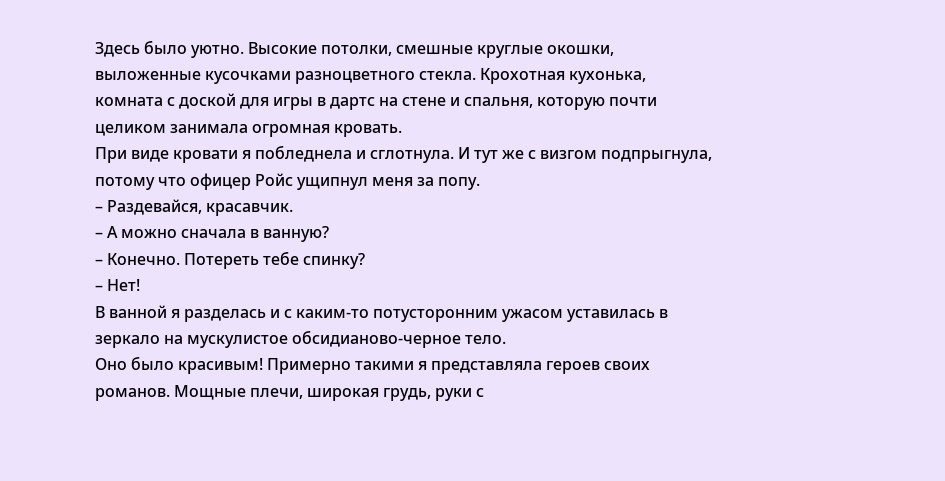Здесь было уютно. Высокие потолки, смешные круглые окошки, выложенные кусочками разноцветного стекла. Крохотная кухонька, комната с доской для игры в дартс на стене и спальня, которую почти целиком занимала огромная кровать.
При виде кровати я побледнела и сглотнула. И тут же с визгом подпрыгнула, потому что офицер Ройс ущипнул меня за попу.
– Раздевайся, красавчик.
– А можно сначала в ванную?
– Конечно. Потереть тебе спинку?
– Нет!
В ванной я разделась и с каким-то потусторонним ужасом уставилась в зеркало на мускулистое обсидианово-черное тело.
Оно было красивым! Примерно такими я представляла героев своих романов. Мощные плечи, широкая грудь, руки с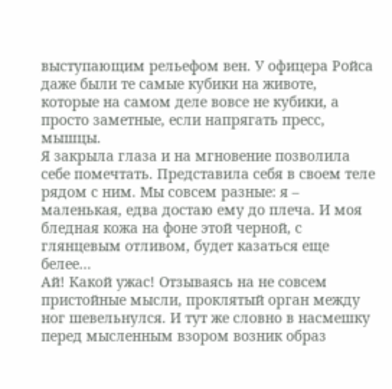выступающим рельефом вен. У офицера Ройса даже были те самые кубики на животе, которые на самом деле вовсе не кубики, а просто заметные, если напрягать пресс, мышцы.
Я закрыла глаза и на мгновение позволила себе помечтать. Представила себя в своем теле рядом с ним. Мы совсем разные: я – маленькая, едва достаю ему до плеча. И моя бледная кожа на фоне этой черной, с глянцевым отливом, будет казаться еще белее…
Ай! Какой ужас! Отзываясь на не совсем пристойные мысли, проклятый орган между ног шевельнулся. И тут же словно в насмешку перед мысленным взором возник образ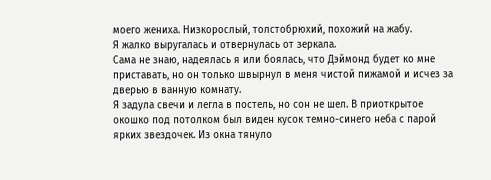моего жениха. Низкорослый, толстобрюхий, похожий на жабу.
Я жалко выругалась и отвернулась от зеркала.
Сама не знаю, надеялась я или боялась, что Дэймонд будет ко мне приставать, но он только швырнул в меня чистой пижамой и исчез за дверью в ванную комнату.
Я задула свечи и легла в постель, но сон не шел. В приоткрытое окошко под потолком был виден кусок темно-синего неба с парой ярких звездочек. Из окна тянуло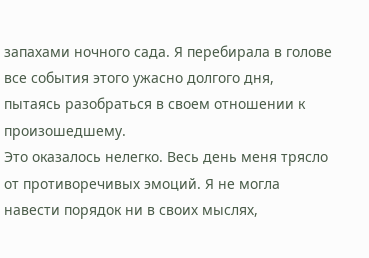запахами ночного сада. Я перебирала в голове все события этого ужасно долгого дня, пытаясь разобраться в своем отношении к произошедшему.
Это оказалось нелегко. Весь день меня трясло от противоречивых эмоций. Я не могла навести порядок ни в своих мыслях,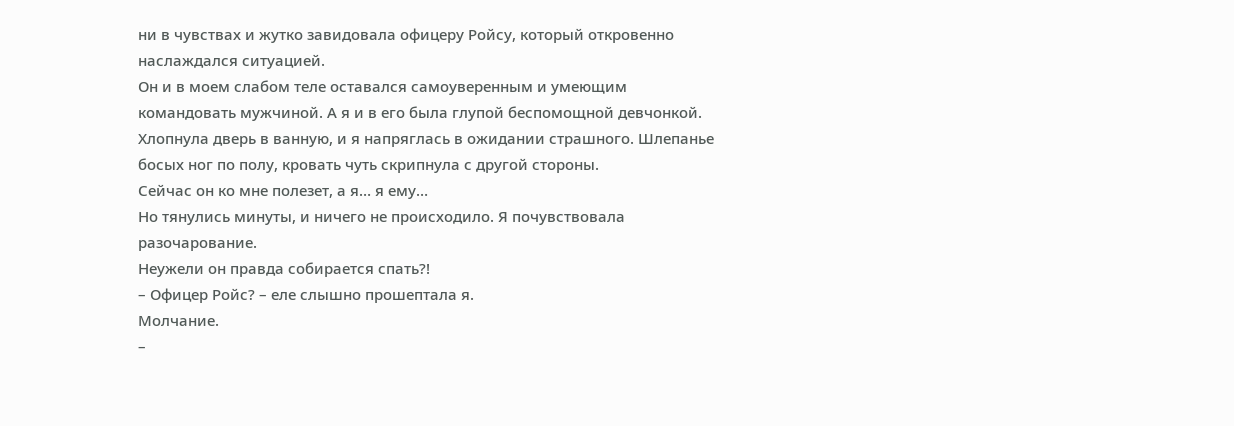ни в чувствах и жутко завидовала офицеру Ройсу, который откровенно наслаждался ситуацией.
Он и в моем слабом теле оставался самоуверенным и умеющим командовать мужчиной. А я и в его была глупой беспомощной девчонкой.
Хлопнула дверь в ванную, и я напряглась в ожидании страшного. Шлепанье босых ног по полу, кровать чуть скрипнула с другой стороны.
Сейчас он ко мне полезет, а я… я ему…
Но тянулись минуты, и ничего не происходило. Я почувствовала разочарование.
Неужели он правда собирается спать?!
– Офицер Ройс? – еле слышно прошептала я.
Молчание.
–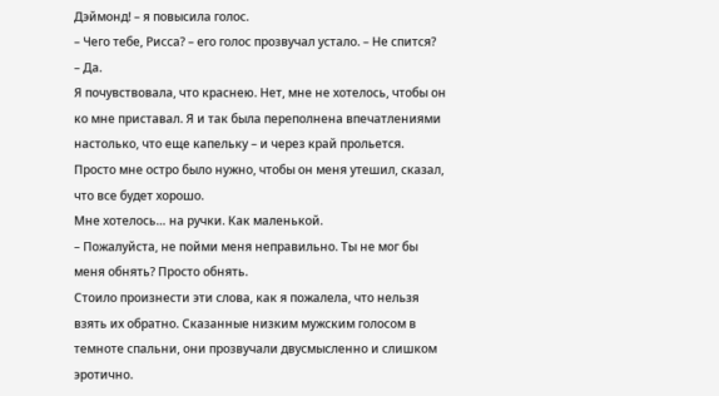Дэймонд! – я повысила голос.
– Чего тебе, Рисса? – его голос прозвучал устало. – Не спится?
– Да.
Я почувствовала, что краснею. Нет, мне не хотелось, чтобы он ко мне приставал. Я и так была переполнена впечатлениями настолько, что еще капельку – и через край прольется. Просто мне остро было нужно, чтобы он меня утешил, сказал, что все будет хорошо.
Мне хотелось… на ручки. Как маленькой.
– Пожалуйста, не пойми меня неправильно. Ты не мог бы меня обнять? Просто обнять.
Стоило произнести эти слова, как я пожалела, что нельзя взять их обратно. Сказанные низким мужским голосом в темноте спальни, они прозвучали двусмысленно и слишком эротично.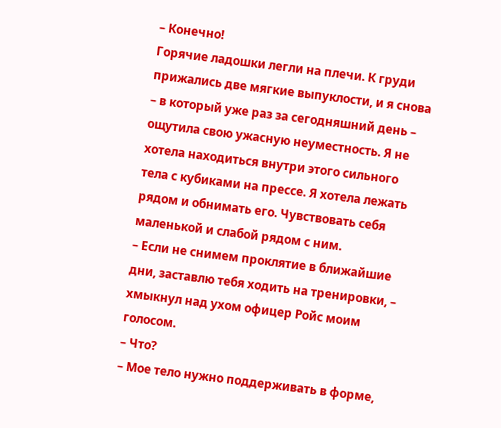– Конечно!
Горячие ладошки легли на плечи. К груди прижались две мягкие выпуклости, и я снова – в который уже раз за сегодняшний день – ощутила свою ужасную неуместность. Я не хотела находиться внутри этого сильного тела с кубиками на прессе. Я хотела лежать рядом и обнимать его. Чувствовать себя маленькой и слабой рядом с ним.
– Если не снимем проклятие в ближайшие дни, заставлю тебя ходить на тренировки, – хмыкнул над ухом офицер Ройс моим голосом.
– Что?
– Мое тело нужно поддерживать в форме,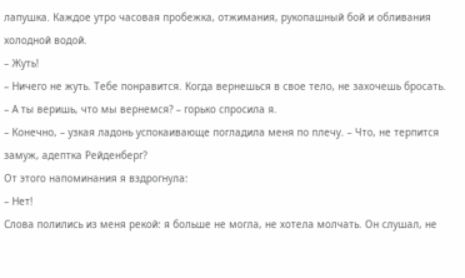лапушка. Каждое утро часовая пробежка, отжимания, рукопашный бой и обливания холодной водой.
– Жуть!
– Ничего не жуть. Тебе понравится. Когда вернешься в свое тело, не захочешь бросать.
– А ты веришь, что мы вернемся? – горько спросила я.
– Конечно, – узкая ладонь успокаивающе погладила меня по плечу. – Что, не терпится замуж, адептка Рейденберг?
От этого напоминания я вздрогнула:
– Нет!
Слова полились из меня рекой: я больше не могла, не хотела молчать. Он слушал, не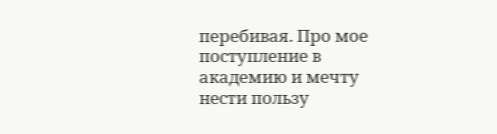перебивая. Про мое поступление в академию и мечту нести пользу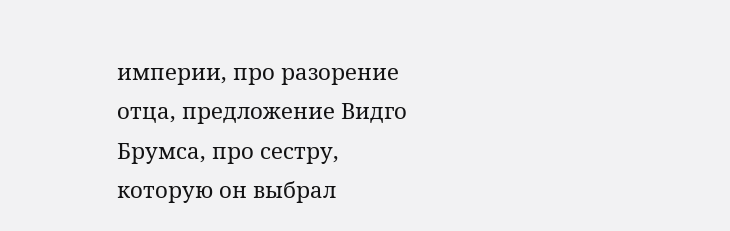империи, про разорение отца, предложение Видго Брумса, про сестру, которую он выбрал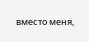вместо меня,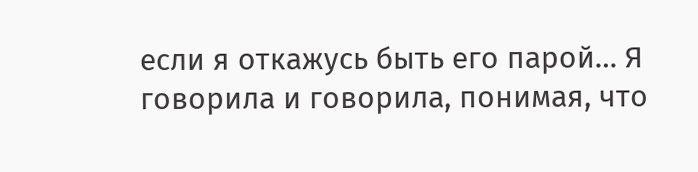если я откажусь быть его парой… Я говорила и говорила, понимая, что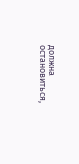должна остановиться,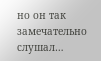но он так замечательно слушал…